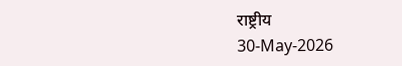राष्ट्रीय
30-May-2026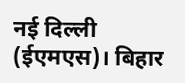नई दिल्ली (ईएमएस)। बिहार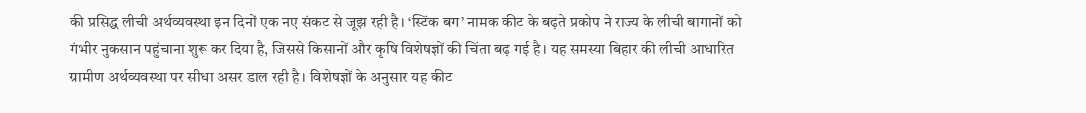की प्रसिद्ध लीची अर्थव्यवस्था इन दिनों एक नए संकट से जूझ रही है। ‘स्टिंक बग’ नामक कीट के बढ़ते प्रकोप ने राज्य के लीची बागानों को गंभीर नुकसान पहुंचाना शुरू कर दिया है, जिससे किसानों और कृषि विशेषज्ञों की चिंता बढ़ गई है। यह समस्या बिहार की लीची आधारित ग्रामीण अर्थव्यवस्था पर सीधा असर डाल रही है। विशेषज्ञों के अनुसार यह कीट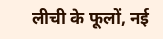लीची के फूलों, नई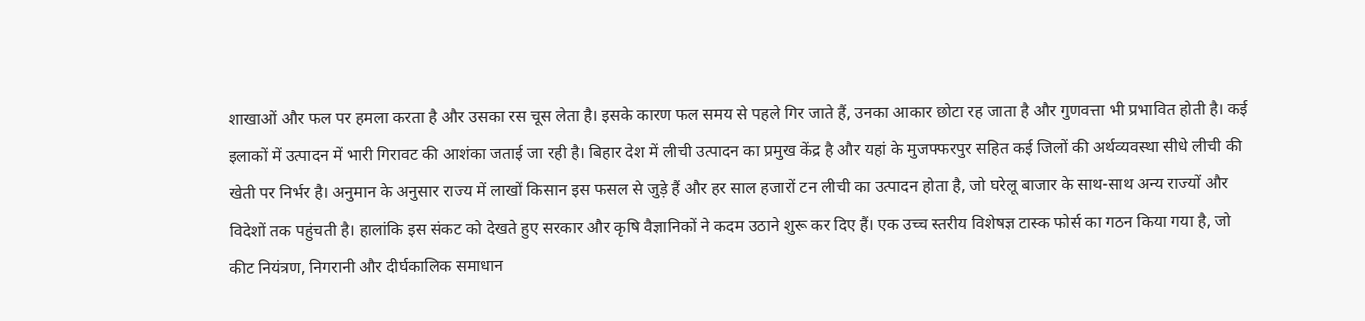शाखाओं और फल पर हमला करता है और उसका रस चूस लेता है। इसके कारण फल समय से पहले गिर जाते हैं, उनका आकार छोटा रह जाता है और गुणवत्ता भी प्रभावित होती है। कई इलाकों में उत्पादन में भारी गिरावट की आशंका जताई जा रही है। बिहार देश में लीची उत्पादन का प्रमुख केंद्र है और यहां के मुजफ्फरपुर सहित कई जिलों की अर्थव्यवस्था सीधे लीची की खेती पर निर्भर है। अनुमान के अनुसार राज्य में लाखों किसान इस फसल से जुड़े हैं और हर साल हजारों टन लीची का उत्पादन होता है, जो घरेलू बाजार के साथ-साथ अन्य राज्यों और विदेशों तक पहुंचती है। हालांकि इस संकट को देखते हुए सरकार और कृषि वैज्ञानिकों ने कदम उठाने शुरू कर दिए हैं। एक उच्च स्तरीय विशेषज्ञ टास्क फोर्स का गठन किया गया है, जो कीट नियंत्रण, निगरानी और दीर्घकालिक समाधान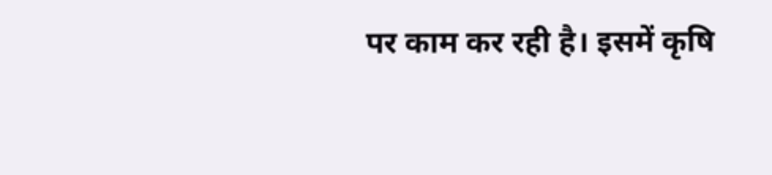पर काम कर रही है। इसमें कृषि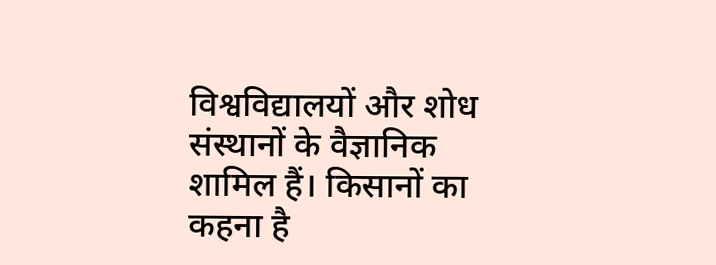विश्वविद्यालयों और शोध संस्थानों के वैज्ञानिक शामिल हैं। किसानों का कहना है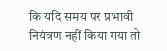कि यदि समय पर प्रभावी नियंत्रण नहीं किया गया तो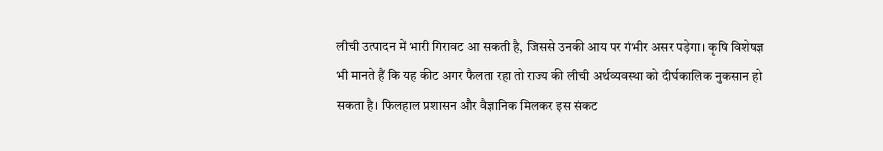लीची उत्पादन में भारी गिरावट आ सकती है, जिससे उनकी आय पर गंभीर असर पड़ेगा। कृषि विशेषज्ञ भी मानते हैं कि यह कीट अगर फैलता रहा तो राज्य की लीची अर्थव्यवस्था को दीर्घकालिक नुकसान हो सकता है। फिलहाल प्रशासन और वैज्ञानिक मिलकर इस संकट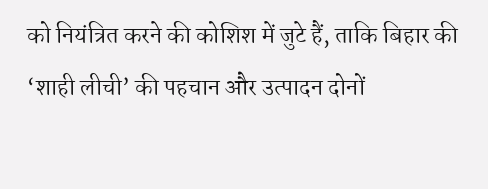को नियंत्रित करने की कोशिश में जुटे हैं, ताकि बिहार की ‘शाही लीची’ की पहचान और उत्पादन दोनों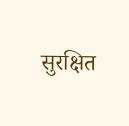सुरक्षित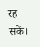रह सकें।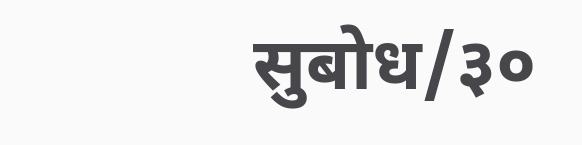सुबोध/३०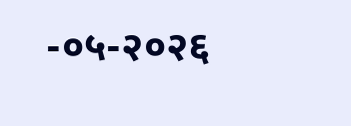-०५-२०२६